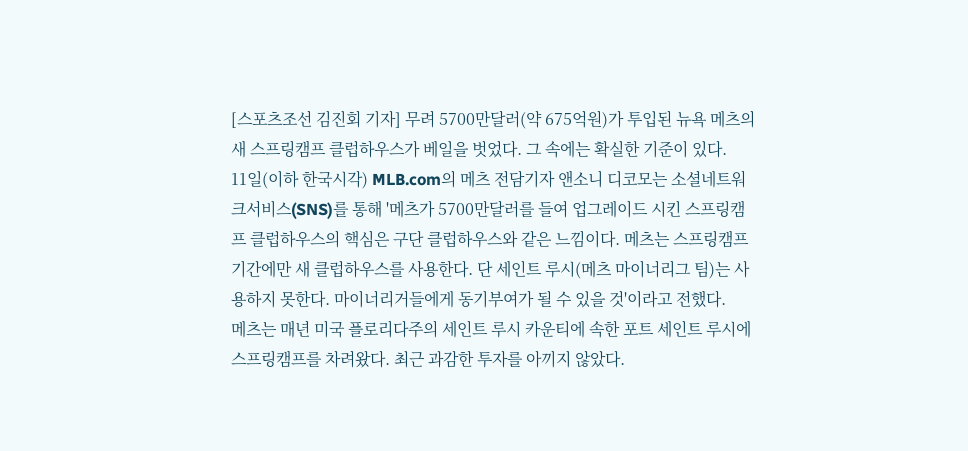[스포츠조선 김진회 기자] 무려 5700만달러(약 675억원)가 투입된 뉴욕 메츠의 새 스프링캠프 클럽하우스가 베일을 벗었다. 그 속에는 확실한 기준이 있다.
11일(이하 한국시각) MLB.com의 메츠 전담기자 앤소니 디코모는 소셜네트워크서비스(SNS)를 통해 '메츠가 5700만달러를 들여 업그레이드 시킨 스프링캠프 클럽하우스의 핵심은 구단 클럽하우스와 같은 느낌이다. 메츠는 스프링캠프 기간에만 새 클럽하우스를 사용한다. 단 세인트 루시(메츠 마이너리그 팀)는 사용하지 못한다. 마이너리거들에게 동기부여가 될 수 있을 것'이라고 전했다.
메츠는 매년 미국 플로리다주의 세인트 루시 카운티에 속한 포트 세인트 루시에 스프링캠프를 차려왔다. 최근 과감한 투자를 아끼지 않았다.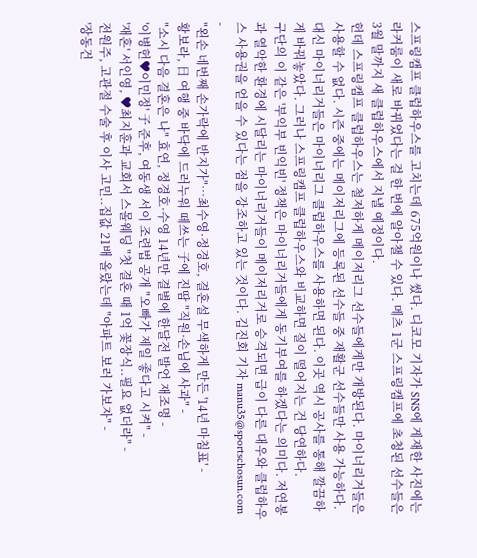스프링캠프 클럽하우스를 고치는데 675억원이나 썼다. 디코모 기자가 SNS에 게재한 사진에는 라커룸이 새로 바뀌었다는 걸 한 번에 알아챌 수 있다. 메츠 1군 스프링캠프에 초청된 선수들은 3월 말까지 새 클럽하우스에서 지낼 예정이다.
헌데 스프링캠프 클럽하우스는 철저하게 메이저리그 선수들에게만 개방된다. 마이너리거들은 사용할 수 없다. 시즌 중에는 메이저리그에 등록된 선수들 중 재활군 선수들만 사용 가능하다. 대신 마이너리거들은 마이너리그 클럽하우스를 사용하면 된다. 이곳 역시 공사를 통해 깔끔하게 바꿔놓았다. 그러나 스프링캠프 클럽하우스와 비교하면 질이 떨어지는 건 당연하다.
구단의 이 같은 '부익부 빈익빈' 정책은 마이너리거들에게 동기부여를 하겠다는 의미다. 저연봉과 열악한 환경에 시달리는 마이너리거들이 메이저리거로 승격되면 급이 다른 대우와 클럽하우스 사용권을 얻을 수 있다는 점을 강조하고 있는 것이다. 김진회 기자 manu35@sportschosun.com
-
"왼손 네번째 손가락에 반지가"…최수영·정경호, 결혼설 무색하게 만든 '14년 마침표' -
황보라, 日 여행 중 바닥에 드러누워 떼쓰는 子에 진땀 "직원·손님에 사과" -
"소시 다음 결혼은 나" 효연, 정경호·수영 14년만 결별에 한달전 발언 재조명 -
'이병헌♥이민정' 子 준후, 여동생 서이 조련법 공개 "오빠가 제일 좋다고 시켜" -
'재혼' 서인영, ♥최지훈과 교회서 스몰웨딩 "첫 결혼 때 1억 꽃장식..필요 없더라" -
전원주, 고관절 수술 후 이사 고민..집값 21배 올랐는데 "아파트 보러 가보자" -
'장동건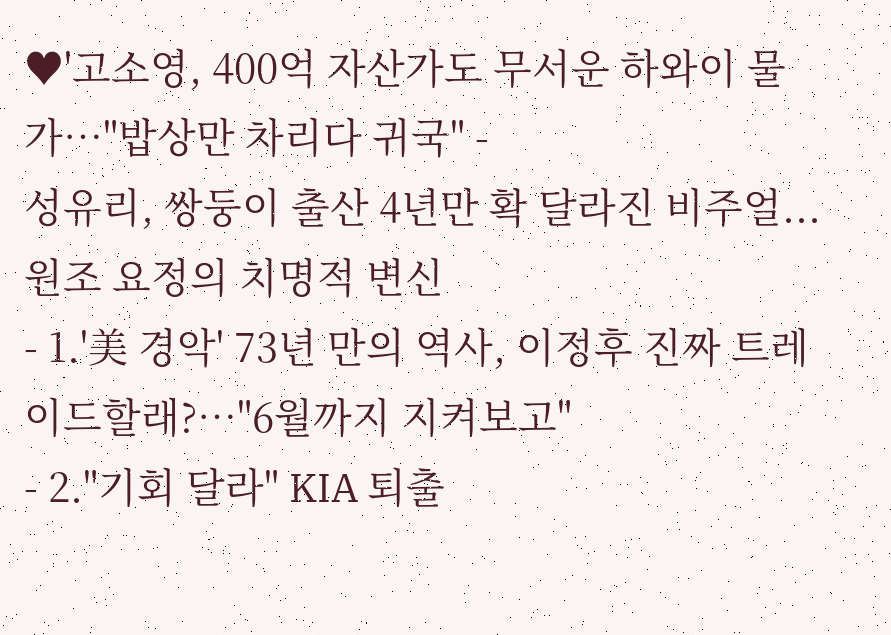♥'고소영, 400억 자산가도 무서운 하와이 물가…"밥상만 차리다 귀국" -
성유리, 쌍둥이 출산 4년만 확 달라진 비주얼...원조 요정의 치명적 변신
- 1.'美 경악' 73년 만의 역사, 이정후 진짜 트레이드할래?…"6월까지 지켜보고"
- 2."기회 달라" KIA 퇴출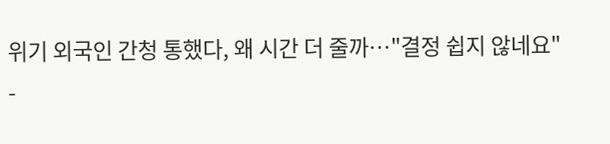위기 외국인 간청 통했다, 왜 시간 더 줄까…"결정 쉽지 않네요"
-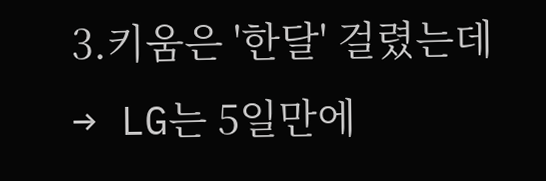3.키움은 '한달' 걸렸는데 → LG는 5일만에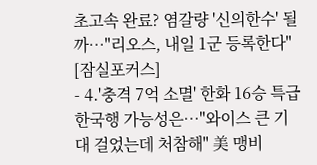초고속 완료? 염갈량 '신의한수' 될까…"리오스, 내일 1군 등록한다" [잠실포커스]
- 4.'충격 7억 소멸' 한화 16승 특급 한국행 가능성은…"와이스 큰 기대 걸었는데 처참해" 美 맹비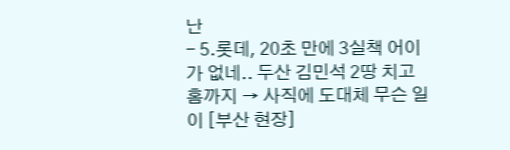난
- 5.롯데, 20초 만에 3실책 어이가 없네.. 두산 김민석 2땅 치고 홈까지 → 사직에 도대체 무슨 일이 [부산 현장]